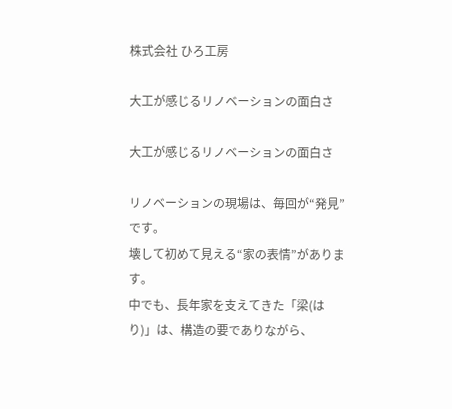株式会社 ひろ工房

大工が感じるリノベーションの面白さ

大工が感じるリノベーションの面白さ

リノベーションの現場は、毎回が“発見”です。
壊して初めて見える“家の表情”があります。
中でも、長年家を支えてきた「梁(はり)」は、構造の要でありながら、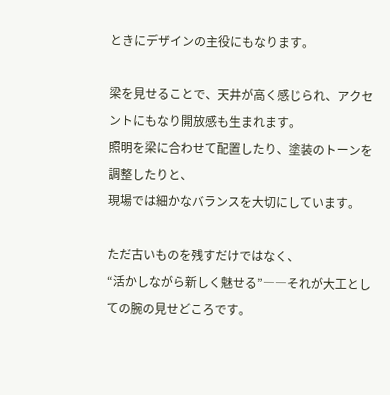ときにデザインの主役にもなります。

梁を見せることで、天井が高く感じられ、アクセントにもなり開放感も生まれます。
照明を梁に合わせて配置したり、塗装のトーンを調整したりと、
現場では細かなバランスを大切にしています。

ただ古いものを残すだけではなく、
“活かしながら新しく魅せる”――それが大工としての腕の見せどころです。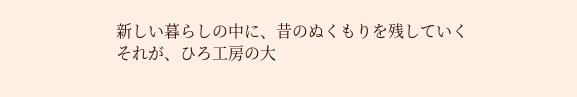新しい暮らしの中に、昔のぬくもりを残していく
それが、ひろ工房の大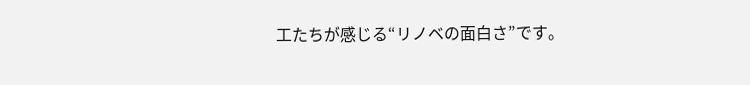工たちが感じる“リノベの面白さ”です。